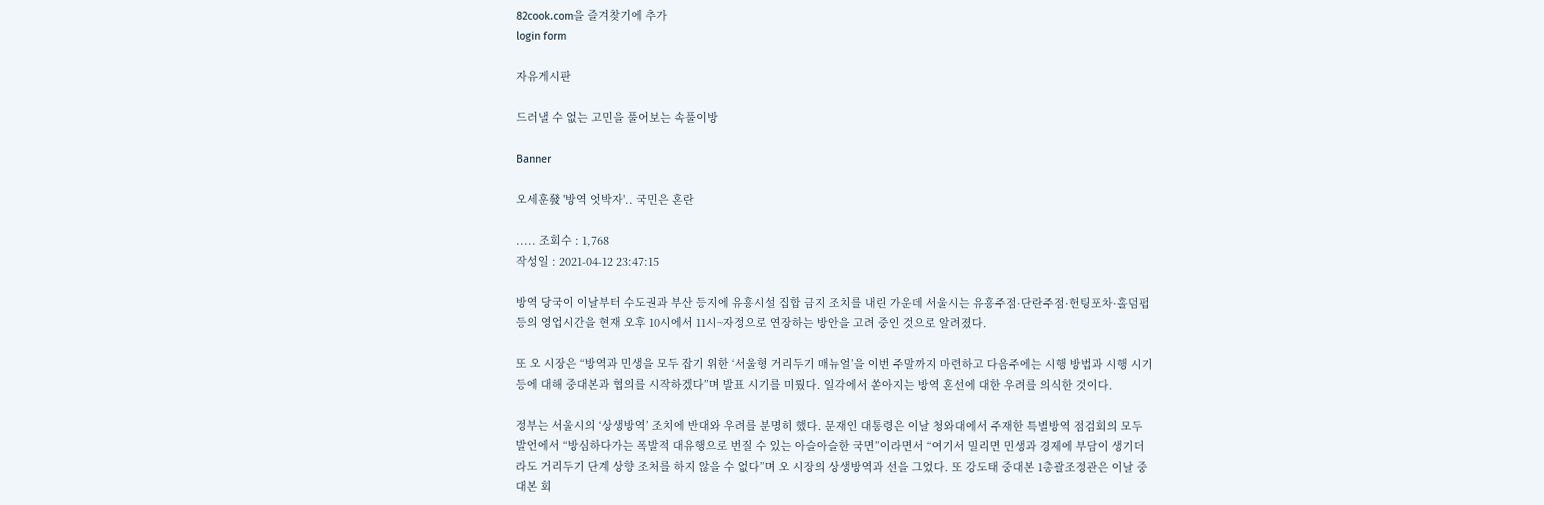82cook.com을 즐겨찾기에 추가
login form

자유게시판

드러낼 수 없는 고민을 풀어보는 속풀이방

Banner

오세훈發 '방역 엇박자'.. 국민은 혼란

..... 조회수 : 1,768
작성일 : 2021-04-12 23:47:15

방역 당국이 이날부터 수도권과 부산 등지에 유흥시설 집합 금지 조치를 내린 가운데 서울시는 유흥주점·단란주점·헌팅포차·홀덤펍 등의 영업시간을 현재 오후 10시에서 11시~자정으로 연장하는 방안을 고려 중인 것으로 알려졌다.

또 오 시장은 “방역과 민생을 모두 잡기 위한 ‘서울형 거리두기 매뉴얼’을 이번 주말까지 마련하고 다음주에는 시행 방법과 시행 시기 등에 대해 중대본과 협의를 시작하겠다”며 발표 시기를 미뤘다. 일각에서 쏟아지는 방역 혼선에 대한 우려를 의식한 것이다.

정부는 서울시의 ‘상생방역’ 조치에 반대와 우려를 분명히 했다. 문재인 대통령은 이날 청와대에서 주재한 특별방역 점검회의 모두 발언에서 “방심하다가는 폭발적 대유행으로 번질 수 있는 아슬아슬한 국면”이라면서 “여기서 밀리면 민생과 경제에 부담이 생기더라도 거리두기 단계 상향 조처를 하지 않을 수 없다”며 오 시장의 상생방역과 선을 그었다. 또 강도태 중대본 1총괄조정관은 이날 중대본 회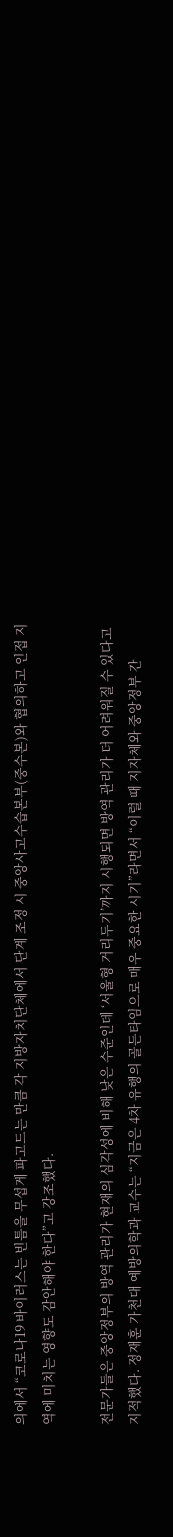의에서 “코로나19 바이러스는 빈틈을 무섭게 파고드는 만큼 각 지방자치단체에서 단계 조정 시 중앙사고수습본부(중수본)와 협의하고 인접 지역에 미치는 영향도 감안해야 한다”고 강조했다.

전문가들은 중앙정부의 방역 관리가 현재의 심각성에 비해 낮은 수준인데 ‘서울형 거리두기’까지 시행되면 방역 관리가 더 어려워질 수 있다고 지적했다. 정재훈 가천대 예방의학과 교수는 “지금은 4차 유행의 골든타임으로 매우 중요한 시기”라면서 “이럴 때 지자체와 중앙정부 간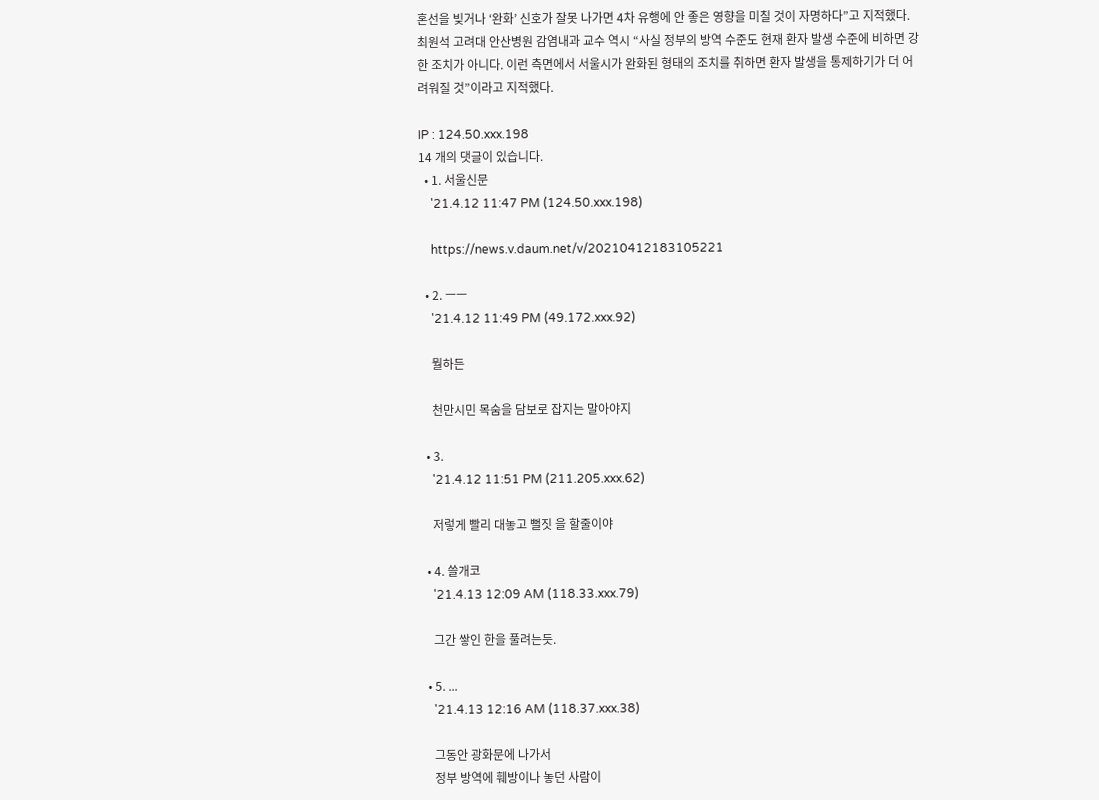혼선을 빚거나 ‘완화’ 신호가 잘못 나가면 4차 유행에 안 좋은 영향을 미칠 것이 자명하다”고 지적했다. 최원석 고려대 안산병원 감염내과 교수 역시 “사실 정부의 방역 수준도 현재 환자 발생 수준에 비하면 강한 조치가 아니다. 이런 측면에서 서울시가 완화된 형태의 조치를 취하면 환자 발생을 통제하기가 더 어려워질 것”이라고 지적했다.

IP : 124.50.xxx.198
14 개의 댓글이 있습니다.
  • 1. 서울신문
    '21.4.12 11:47 PM (124.50.xxx.198)

    https://news.v.daum.net/v/20210412183105221

  • 2. ㅡㅡ
    '21.4.12 11:49 PM (49.172.xxx.92)

    뭘하든

    천만시민 목숨을 담보로 잡지는 말아야지

  • 3.
    '21.4.12 11:51 PM (211.205.xxx.62)

    저렇게 빨리 대놓고 뻘짓 을 할줄이야

  • 4. 쓸개코
    '21.4.13 12:09 AM (118.33.xxx.79)

    그간 쌓인 한을 풀려는듯.

  • 5. ...
    '21.4.13 12:16 AM (118.37.xxx.38)

    그동안 광화문에 나가서
    정부 방역에 훼방이나 놓던 사람이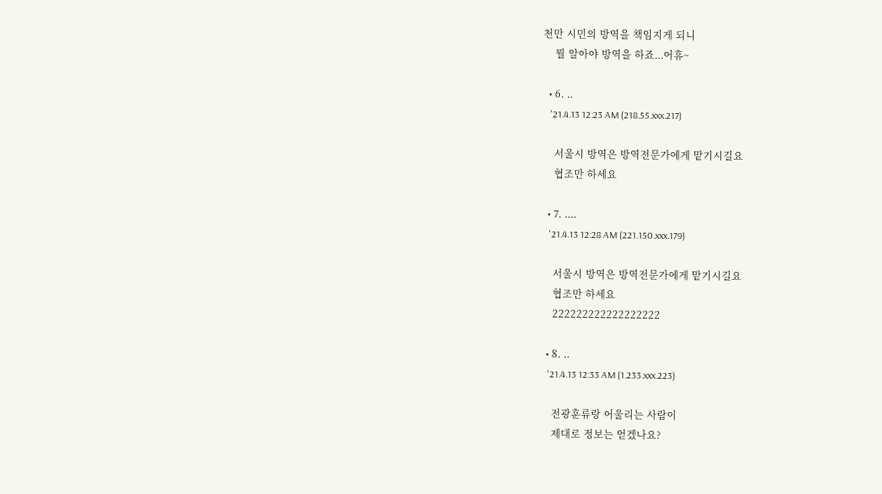천만 시민의 방역을 책임지게 되니
    뭘 알아야 방역을 하죠...어휴~

  • 6. ..
    '21.4.13 12:23 AM (218.55.xxx.217)

    서울시 방역은 방역전문가에게 맡기시길요
    협조만 하세요

  • 7. ....
    '21.4.13 12:28 AM (221.150.xxx.179)

    서울시 방역은 방역전문가에게 맡기시길요
    협조만 하세요
    222222222222222222

  • 8. ..
    '21.4.13 12:33 AM (1.233.xxx.223)

    전광훈류랑 어울리는 사람이
    제대로 정보는 얻겠나요?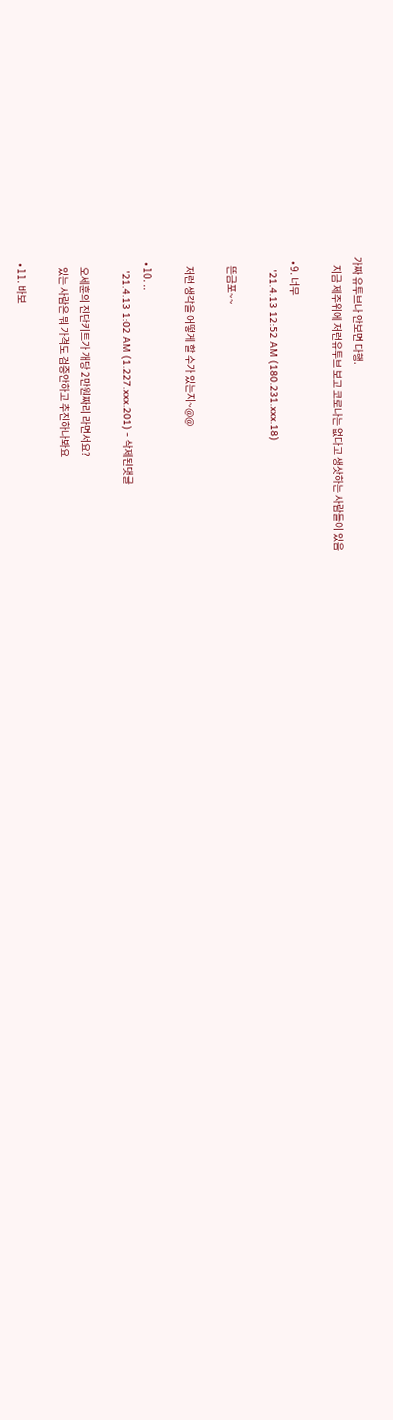가짜 유투브나 안보면 다행.
    지금 제주위에 저런유투브 보고 코로나는 없다고 생삿하는 사람들이 있음

  • 9. 너무
    '21.4.13 12:52 AM (180.231.xxx.18)

    뜬금포~~

    저런 생각을 어떻게 할 수가 있는지~@@

  • 10. ..
    '21.4.13 1:02 AM (1.227.xxx.201) - 삭제된댓글

    오세훈의 진단키트가 개당 2만원짜리 라면서요?
    있는 사람은 뭐 가격도 검증안하고 추진하나봐요

  • 11. 바보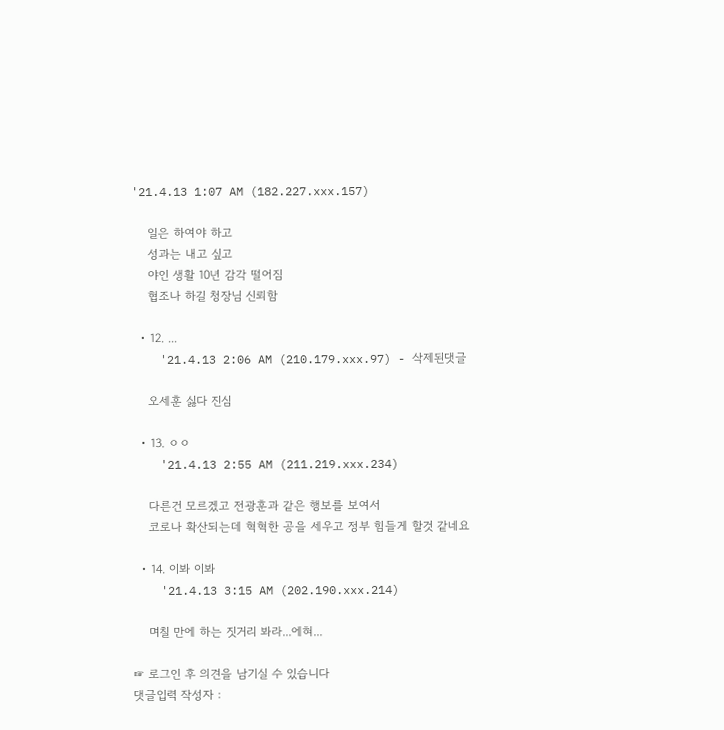'21.4.13 1:07 AM (182.227.xxx.157)

    일은 하여야 하고
    성과는 내고 싶고
    야인 생활 10년 감각 떨어짐
    협조나 하길 청장님 신뢰함

  • 12. ...
    '21.4.13 2:06 AM (210.179.xxx.97) - 삭제된댓글

    오세훈 싫다 진심

  • 13. ㅇㅇ
    '21.4.13 2:55 AM (211.219.xxx.234)

    다른건 모르겠고 전광훈과 같은 행보를 보여서
    코로나 확산되는데 혁혁한 공을 세우고 정부 힘들게 할것 같네요

  • 14. 이봐 이봐
    '21.4.13 3:15 AM (202.190.xxx.214)

    며칠 만에 하는 짓거리 봐라...에혀...

☞ 로그인 후 의견을 남기실 수 있습니다
댓글입력 작성자 :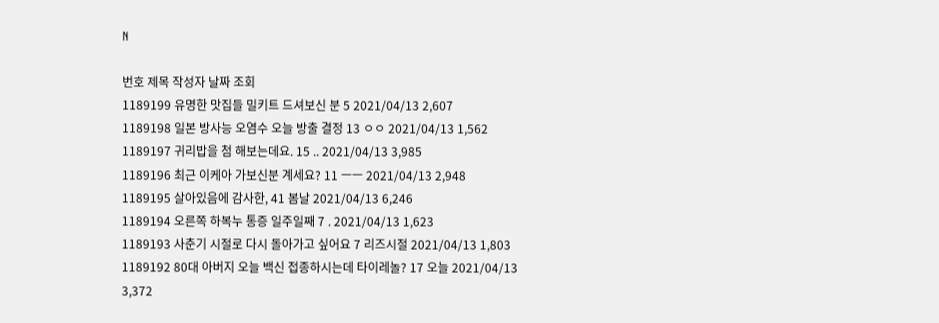N

번호 제목 작성자 날짜 조회
1189199 유명한 맛집들 밀키트 드셔보신 분 5 2021/04/13 2,607
1189198 일본 방사능 오염수 오늘 방출 결정 13 ㅇㅇ 2021/04/13 1,562
1189197 귀리밥을 첨 해보는데요. 15 .. 2021/04/13 3,985
1189196 최근 이케아 가보신분 계세요? 11 ㅡㅡ 2021/04/13 2,948
1189195 살아있음에 감사한, 41 봄날 2021/04/13 6,246
1189194 오른쪽 하복누 통증 일주일째 7 . 2021/04/13 1,623
1189193 사춘기 시절로 다시 돌아가고 싶어요 7 리즈시절 2021/04/13 1,803
1189192 80대 아버지 오늘 백신 접종하시는데 타이레놀? 17 오늘 2021/04/13 3,372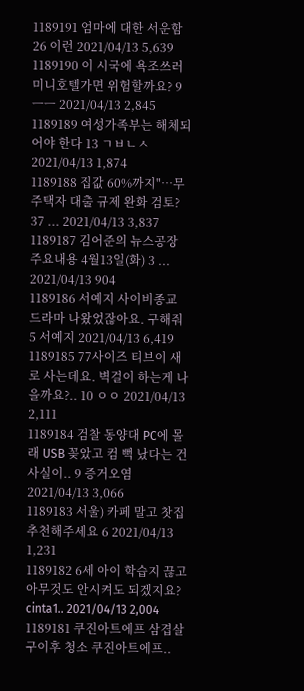1189191 엄마에 대한 서운함 26 이런 2021/04/13 5,639
1189190 이 시국에 욕조쓰러 미니호텔가면 위험할까요? 9 ㅡㅡ 2021/04/13 2,845
1189189 여성가족부는 해체되어야 한다 13 ㄱㅂㄴㅅ 2021/04/13 1,874
1189188 집값 60%까지"…무주택자 대출 규제 완화 검토? 37 ... 2021/04/13 3,837
1189187 김어준의 뉴스공장 주요내용 4월13일(화) 3 ... 2021/04/13 904
1189186 서예지 사이비종교 드라마 나왔었잖아요. 구해줘 5 서예지 2021/04/13 6,419
1189185 77사이즈 티브이 새로 사는데요. 벽걸이 하는게 나을까요?.. 10 ㅇㅇ 2021/04/13 2,111
1189184 검찰 동양대 PC에 몰래 USB 꽂았고 컴 뻑 났다는 건 사실이.. 9 증거오염 2021/04/13 3,066
1189183 서울) 카페 말고 찻집 추천해주세요 6 2021/04/13 1,231
1189182 6세 아이 학습지 끊고 아무것도 안시켜도 되겠지요? cinta1.. 2021/04/13 2,004
1189181 쿠진아트에프 삼겹살구이후 청소 쿠진아트에프..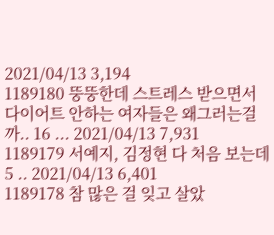2021/04/13 3,194
1189180 뚱뚱한데 스트레스 받으면서 다이어트 안하는 여자들은 왜그러는걸까.. 16 ... 2021/04/13 7,931
1189179 서예지, 김정현 다 처음 보는데 5 .. 2021/04/13 6,401
1189178 참 많은 걸 잊고 살았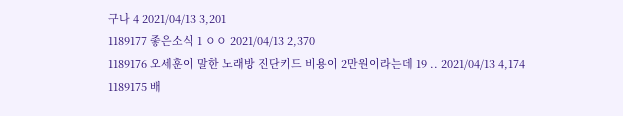구나 4 2021/04/13 3,201
1189177 좋은소식 1 ㅇㅇ 2021/04/13 2,370
1189176 오세훈이 말한 노래방 진단키드 비용이 2만원이라는데 19 .. 2021/04/13 4,174
1189175 배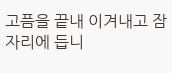고픔을 끝내 이겨내고 잠자리에 듭니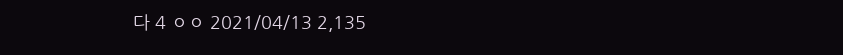다 4 ㅇㅇ 2021/04/13 2,135